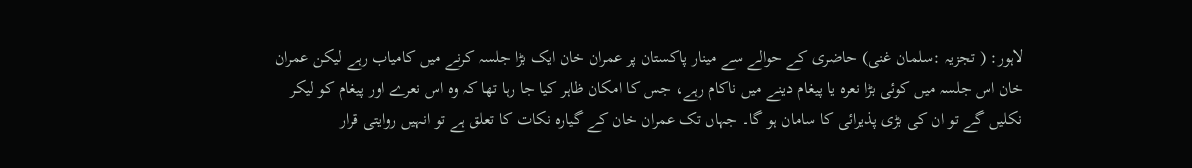لاہور: ( تجزیہ :سلمان غنی) حاضری کے حوالے سے مینار پاکستان پر عمران خان ایک بڑا جلسہ کرنے میں کامیاب رہے لیکن عمران خان اس جلسہ میں کوئی بڑا نعرہ یا پیغام دینے میں ناکام رہے، جس کا امکان ظاہر کیا جا رہا تھا کہ وہ اس نعرے اور پیغام کو لیکر نکلیں گے تو ان کی بڑی پذیرائی کا سامان ہو گا۔ جہاں تک عمران خان کے گیارہ نکات کا تعلق ہے تو انہیں روایتی قرار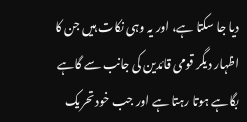دیا جا سکتا ہے، اور یہ وہی نکات ہیں جن کا اظہار دیگر قومی قائدین کی جانب سے گاہے بگاہے ہوتا رہتا ہے اور جب خود تحریک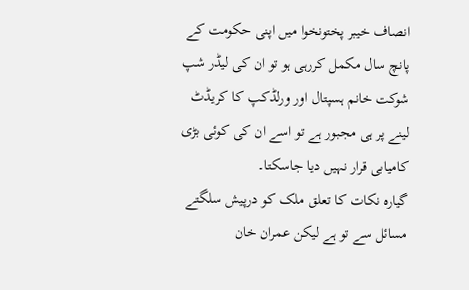انصاف خیبر پختونخوا میں اپنی حکومت کے پانچ سال مکمل کررہی ہو تو ان کی لیڈر شپ شوکت خانم ہسپتال اور ورلڈکپ کا کریڈٹ لینے پر ہی مجبور ہے تو اسے ان کی کوئی بڑی کامیابی قرار نہیں دیا جاسکتا۔
گیارہ نکات کا تعلق ملک کو درپیش سلگتے مسائل سے تو ہے لیکن عمران خان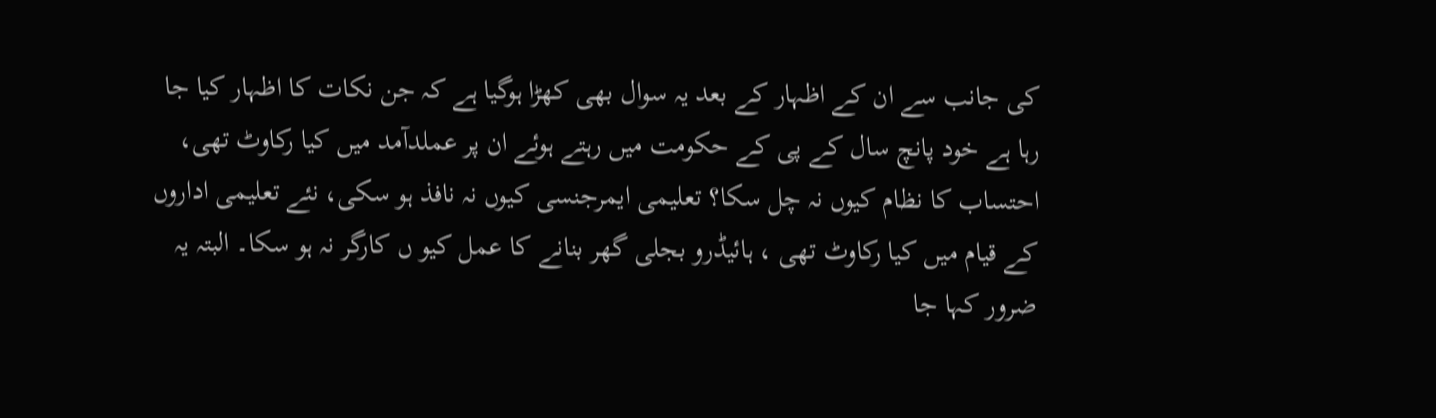کی جانب سے ان کے اظہار کے بعد یہ سوال بھی کھڑا ہوگیا ہے کہ جن نکات کا اظہار کیا جا رہا ہے خود پانچ سال کے پی کے حکومت میں رہتے ہوئے ان پر عملدآمد میں کیا رکاوٹ تھی، احتساب کا نظام کیوں نہ چل سکا؟ تعلیمی ایمرجنسی کیوں نہ نافذ ہو سکی، نئے تعلیمی اداروں کے قیام میں کیا رکاوٹ تھی ، ہائیڈرو بجلی گھر بنانے کا عمل کیو ں کارگر نہ ہو سکا۔ البتہ یہ ضرور کہا جا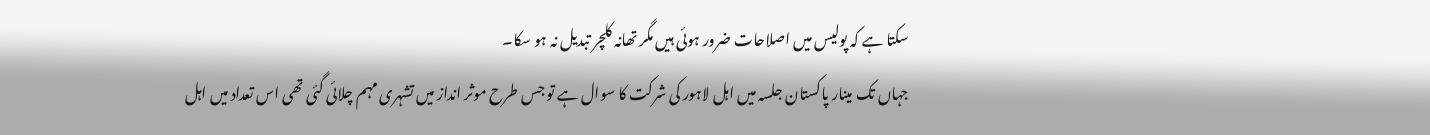سکتا ہے کہ پولیس میں اصلاحات ضرور ہوئی ہیں مگر تھانہ کلچر تبدیل نہ ہو سکا۔
جہاں تک مینار پاکستان جلسہ میں اہل لاہور کی شرکت کا سوال ہے تو جس طرح موثر انداز میں تشہری مہم چلائی گئی تھی اس تعداد میں اہل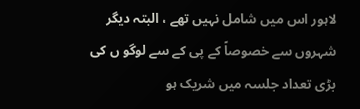لاہور اس میں شامل نہیں تھے ، البتہ دیگر شہروں سے خصوصاً کے پی کے سے لوگو ں کی بڑی تعداد جلسہ میں شریک ہو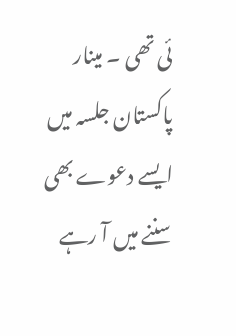ئی تھی ۔ مینار پاکستان جلسہ میں ایسے دعوے بھی سننے میں آ رہے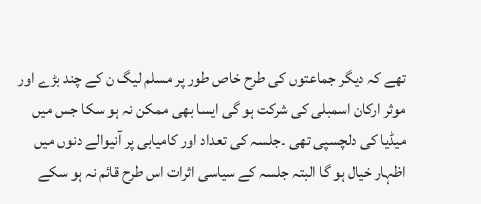تھے کہ دیگر جماعتوں کی طرح خاص طور پر مسلم لیگ ن کے چند بڑے اور موثر ارکان اسمبلی کی شرکت ہو گی ایسا بھی ممکن نہ ہو سکا جس میں میڈیا کی دلچسپی تھی ۔جلسہ کی تعداد اور کامیابی پر آنیوالے دنوں میں اظہار خیال ہو گا البتہ جلسہ کے سیاسی اثرات اس طرح قائم نہ ہو سکے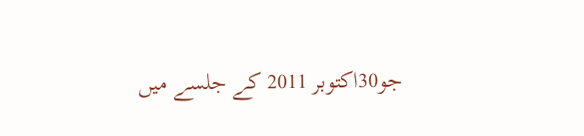جو30اکتوبر 2011 کے جلسے میں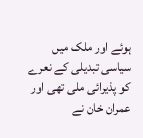ہوئے اور ملک میں سیاسی تبدیلی کے نعرے کو پذیرائی ملی تھی اور عمران خان نے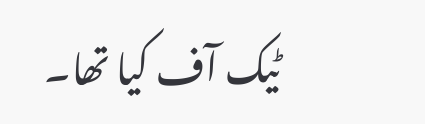ٹیک آف کیا تھا۔